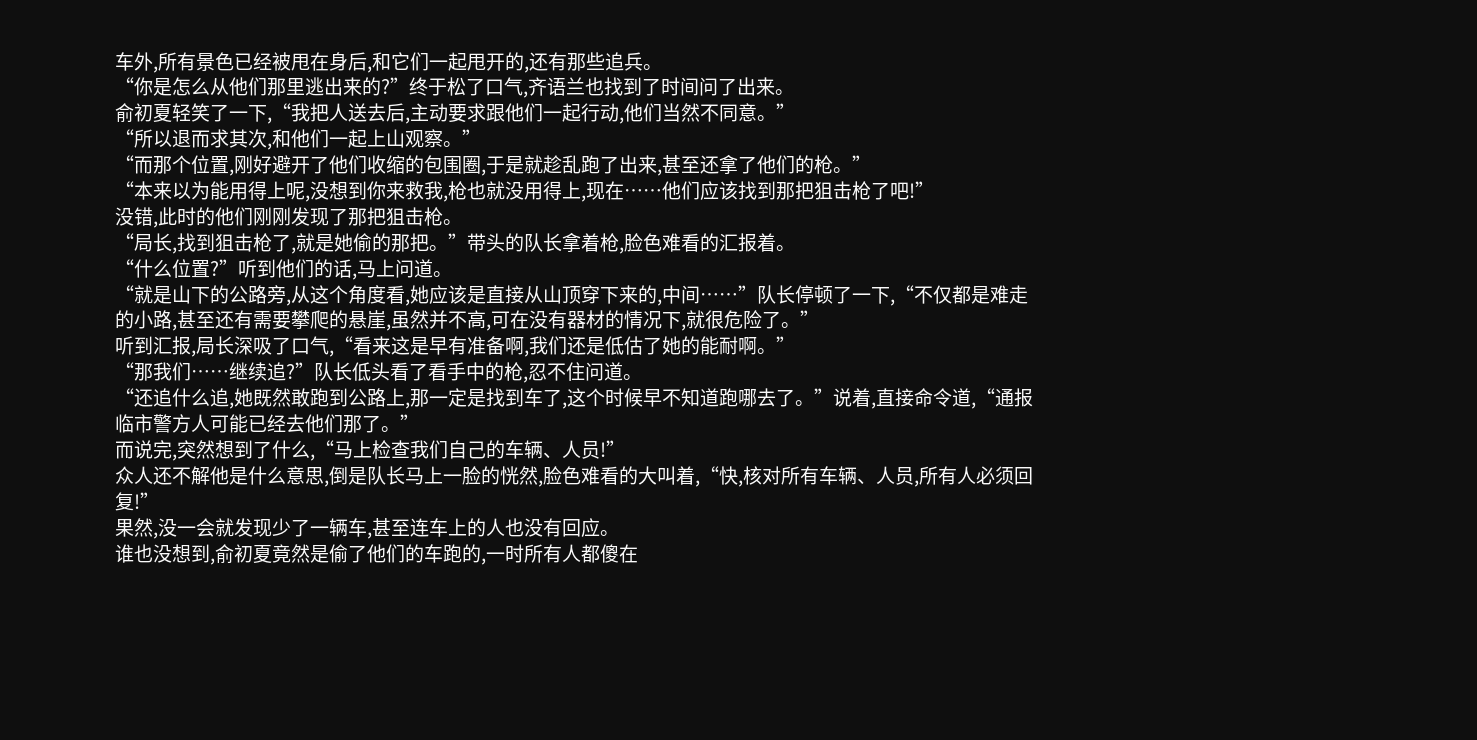车外,所有景色已经被甩在身后,和它们一起甩开的,还有那些追兵。
“你是怎么从他们那里逃出来的?”终于松了口气,齐语兰也找到了时间问了出来。
俞初夏轻笑了一下,“我把人送去后,主动要求跟他们一起行动,他们当然不同意。”
“所以退而求其次,和他们一起上山观察。”
“而那个位置,刚好避开了他们收缩的包围圈,于是就趁乱跑了出来,甚至还拿了他们的枪。”
“本来以为能用得上呢,没想到你来救我,枪也就没用得上,现在……他们应该找到那把狙击枪了吧!”
没错,此时的他们刚刚发现了那把狙击枪。
“局长,找到狙击枪了,就是她偷的那把。”带头的队长拿着枪,脸色难看的汇报着。
“什么位置?”听到他们的话,马上问道。
“就是山下的公路旁,从这个角度看,她应该是直接从山顶穿下来的,中间……”队长停顿了一下,“不仅都是难走的小路,甚至还有需要攀爬的悬崖,虽然并不高,可在没有器材的情况下,就很危险了。”
听到汇报,局长深吸了口气,“看来这是早有准备啊,我们还是低估了她的能耐啊。”
“那我们……继续追?”队长低头看了看手中的枪,忍不住问道。
“还追什么追,她既然敢跑到公路上,那一定是找到车了,这个时候早不知道跑哪去了。”说着,直接命令道,“通报临市警方人可能已经去他们那了。”
而说完,突然想到了什么,“马上检查我们自己的车辆、人员!”
众人还不解他是什么意思,倒是队长马上一脸的恍然,脸色难看的大叫着,“快,核对所有车辆、人员,所有人必须回复!”
果然,没一会就发现少了一辆车,甚至连车上的人也没有回应。
谁也没想到,俞初夏竟然是偷了他们的车跑的,一时所有人都傻在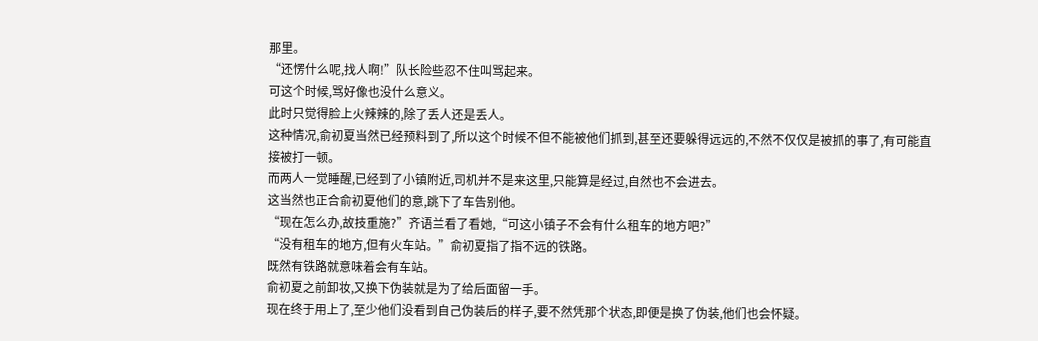那里。
“还愣什么呢,找人啊!”队长险些忍不住叫骂起来。
可这个时候,骂好像也没什么意义。
此时只觉得脸上火辣辣的,除了丢人还是丢人。
这种情况,俞初夏当然已经预料到了,所以这个时候不但不能被他们抓到,甚至还要躲得远远的,不然不仅仅是被抓的事了,有可能直接被打一顿。
而两人一觉睡醒,已经到了小镇附近,司机并不是来这里,只能算是经过,自然也不会进去。
这当然也正合俞初夏他们的意,跳下了车告别他。
“现在怎么办,故技重施?”齐语兰看了看她,“可这小镇子不会有什么租车的地方吧?”
“没有租车的地方,但有火车站。”俞初夏指了指不远的铁路。
既然有铁路就意味着会有车站。
俞初夏之前卸妆,又换下伪装就是为了给后面留一手。
现在终于用上了,至少他们没看到自己伪装后的样子,要不然凭那个状态,即便是换了伪装,他们也会怀疑。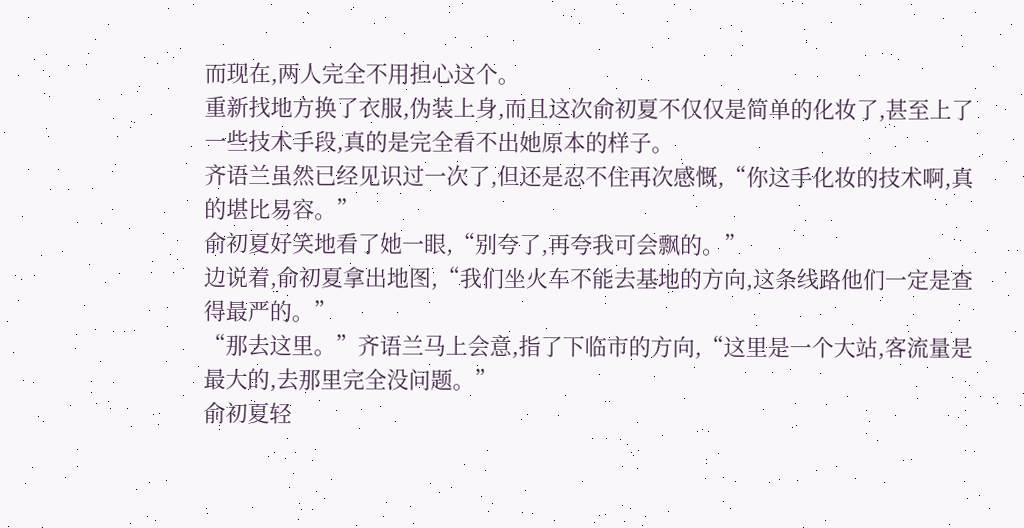而现在,两人完全不用担心这个。
重新找地方换了衣服,伪装上身,而且这次俞初夏不仅仅是简单的化妆了,甚至上了一些技术手段,真的是完全看不出她原本的样子。
齐语兰虽然已经见识过一次了,但还是忍不住再次感慨,“你这手化妆的技术啊,真的堪比易容。”
俞初夏好笑地看了她一眼,“别夸了,再夸我可会飘的。”
边说着,俞初夏拿出地图,“我们坐火车不能去基地的方向,这条线路他们一定是查得最严的。”
“那去这里。”齐语兰马上会意,指了下临市的方向,“这里是一个大站,客流量是最大的,去那里完全没问题。”
俞初夏轻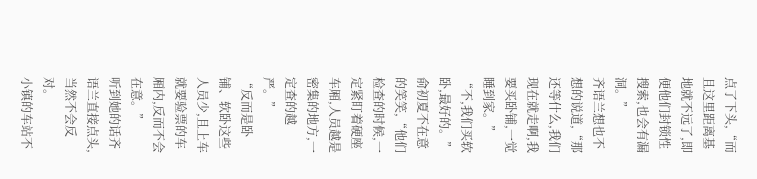点了下头,“而且这里距离基地就不远了,即便他们封锁性搜索,也会有漏洞。”
齐语兰想也不想的说道,“那还等什么,我们现在就走啊,我要买卧铺,一觉睡到家。”
“不,我们买软卧,最好的。”俞初夏不在意的笑笑,“他们检查的时候,一定紧盯着硬座车厢,人员越是密集的地方,一定查的越严。”
“反而是卧铺、软卧这些人员少,且上车就要验票的车厢内,反而不会在意。”
听到她的话齐语兰直接点头,当然不会反对。
小镇的车站不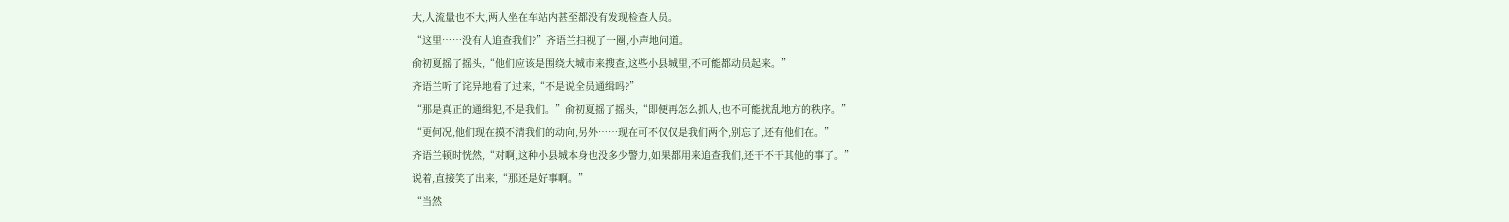大,人流量也不大,两人坐在车站内甚至都没有发现检查人员。
“这里……没有人追查我们?”齐语兰扫视了一圈,小声地问道。
俞初夏摇了摇头,“他们应该是围绕大城市来搜查,这些小县城里,不可能都动员起来。”
齐语兰听了诧异地看了过来,“不是说全员通缉吗?”
“那是真正的通缉犯,不是我们。”俞初夏摇了摇头,“即便再怎么抓人,也不可能扰乱地方的秩序。”
“更何况,他们现在摸不清我们的动向,另外……现在可不仅仅是我们两个,别忘了,还有他们在。”
齐语兰顿时恍然,“对啊,这种小县城本身也没多少警力,如果都用来追查我们,还干不干其他的事了。”
说着,直接笑了出来,“那还是好事啊。”
“当然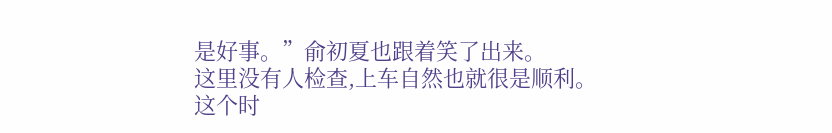是好事。”俞初夏也跟着笑了出来。
这里没有人检查,上车自然也就很是顺利。
这个时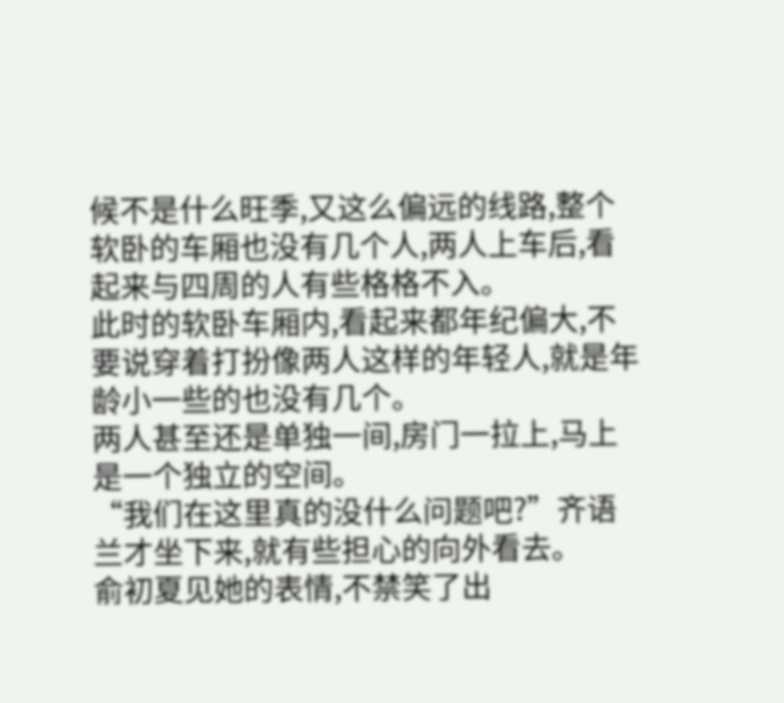候不是什么旺季,又这么偏远的线路,整个软卧的车厢也没有几个人,两人上车后,看起来与四周的人有些格格不入。
此时的软卧车厢内,看起来都年纪偏大,不要说穿着打扮像两人这样的年轻人,就是年龄小一些的也没有几个。
两人甚至还是单独一间,房门一拉上,马上是一个独立的空间。
“我们在这里真的没什么问题吧?”齐语兰才坐下来,就有些担心的向外看去。
俞初夏见她的表情,不禁笑了出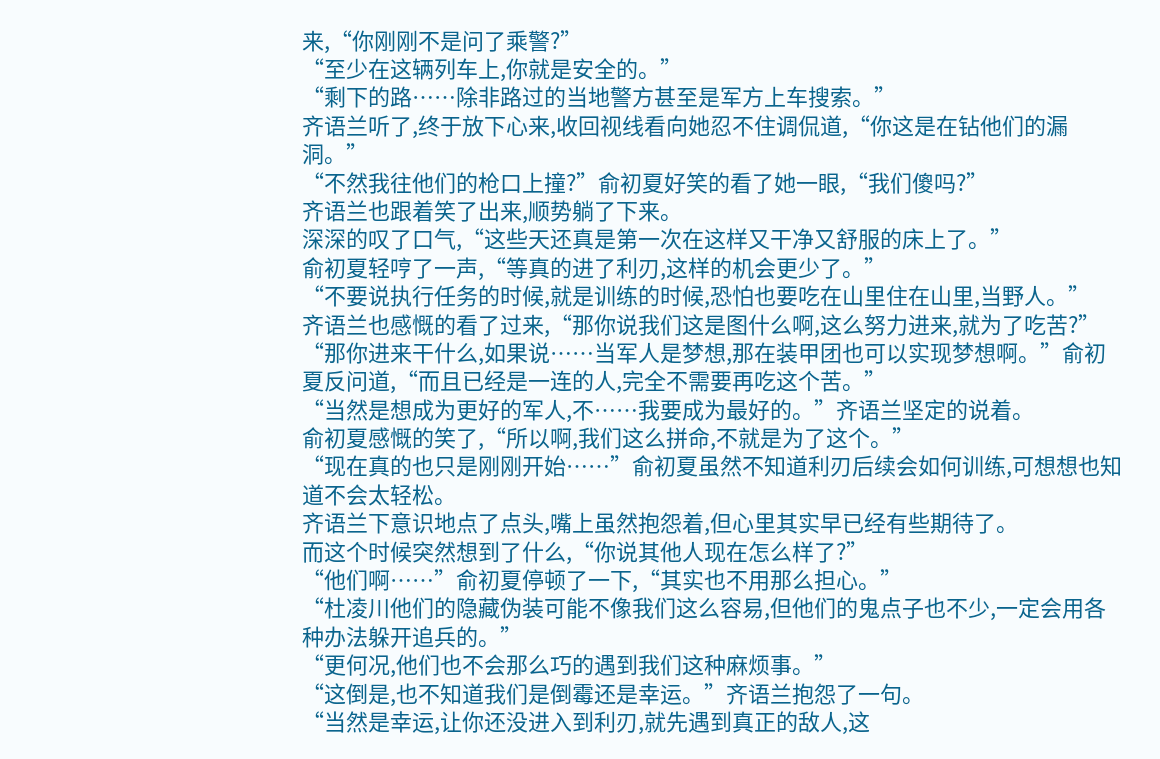来,“你刚刚不是问了乘警?”
“至少在这辆列车上,你就是安全的。”
“剩下的路……除非路过的当地警方甚至是军方上车搜索。”
齐语兰听了,终于放下心来,收回视线看向她忍不住调侃道,“你这是在钻他们的漏洞。”
“不然我往他们的枪口上撞?”俞初夏好笑的看了她一眼,“我们傻吗?”
齐语兰也跟着笑了出来,顺势躺了下来。
深深的叹了口气,“这些天还真是第一次在这样又干净又舒服的床上了。”
俞初夏轻哼了一声,“等真的进了利刃,这样的机会更少了。”
“不要说执行任务的时候,就是训练的时候,恐怕也要吃在山里住在山里,当野人。”
齐语兰也感慨的看了过来,“那你说我们这是图什么啊,这么努力进来,就为了吃苦?”
“那你进来干什么,如果说……当军人是梦想,那在装甲团也可以实现梦想啊。”俞初夏反问道,“而且已经是一连的人,完全不需要再吃这个苦。”
“当然是想成为更好的军人,不……我要成为最好的。”齐语兰坚定的说着。
俞初夏感慨的笑了,“所以啊,我们这么拼命,不就是为了这个。”
“现在真的也只是刚刚开始……”俞初夏虽然不知道利刃后续会如何训练,可想想也知道不会太轻松。
齐语兰下意识地点了点头,嘴上虽然抱怨着,但心里其实早已经有些期待了。
而这个时候突然想到了什么,“你说其他人现在怎么样了?”
“他们啊……”俞初夏停顿了一下,“其实也不用那么担心。”
“杜凌川他们的隐藏伪装可能不像我们这么容易,但他们的鬼点子也不少,一定会用各种办法躲开追兵的。”
“更何况,他们也不会那么巧的遇到我们这种麻烦事。”
“这倒是,也不知道我们是倒霉还是幸运。”齐语兰抱怨了一句。
“当然是幸运,让你还没进入到利刃,就先遇到真正的敌人,这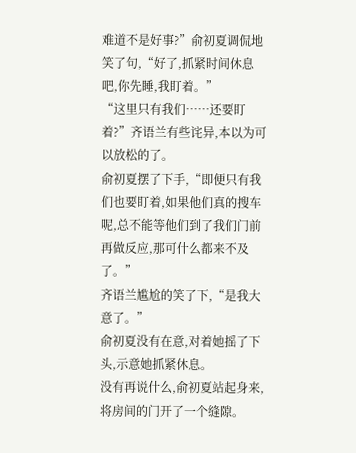难道不是好事?”俞初夏调侃地笑了句,“好了,抓紧时间休息吧,你先睡,我盯着。”
“这里只有我们……还要盯着?”齐语兰有些诧异,本以为可以放松的了。
俞初夏摆了下手,“即便只有我们也要盯着,如果他们真的搜车呢,总不能等他们到了我们门前再做反应,那可什么都来不及了。”
齐语兰尴尬的笑了下,“是我大意了。”
俞初夏没有在意,对着她摇了下头,示意她抓紧休息。
没有再说什么,俞初夏站起身来,将房间的门开了一个缝隙。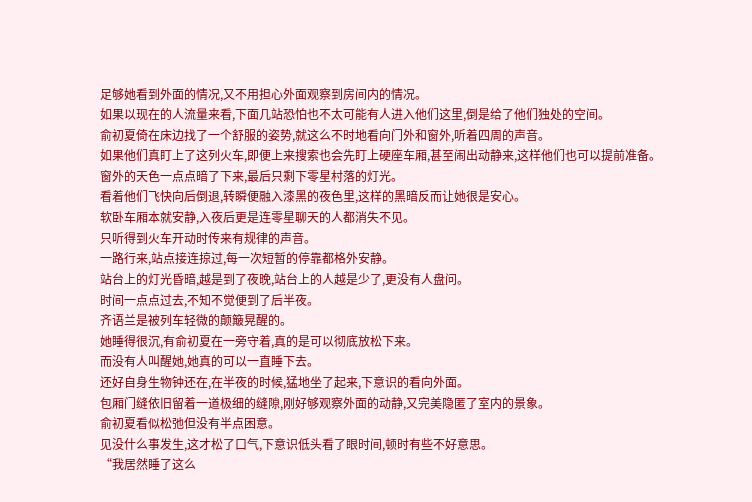足够她看到外面的情况,又不用担心外面观察到房间内的情况。
如果以现在的人流量来看,下面几站恐怕也不太可能有人进入他们这里,倒是给了他们独处的空间。
俞初夏倚在床边找了一个舒服的姿势,就这么不时地看向门外和窗外,听着四周的声音。
如果他们真盯上了这列火车,即便上来搜索也会先盯上硬座车厢,甚至闹出动静来,这样他们也可以提前准备。
窗外的天色一点点暗了下来,最后只剩下零星村落的灯光。
看着他们飞快向后倒退,转瞬便融入漆黑的夜色里,这样的黑暗反而让她很是安心。
软卧车厢本就安静,入夜后更是连零星聊天的人都消失不见。
只听得到火车开动时传来有规律的声音。
一路行来,站点接连掠过,每一次短暂的停靠都格外安静。
站台上的灯光昏暗,越是到了夜晚,站台上的人越是少了,更没有人盘问。
时间一点点过去,不知不觉便到了后半夜。
齐语兰是被列车轻微的颠簸晃醒的。
她睡得很沉,有俞初夏在一旁守着,真的是可以彻底放松下来。
而没有人叫醒她,她真的可以一直睡下去。
还好自身生物钟还在,在半夜的时候,猛地坐了起来,下意识的看向外面。
包厢门缝依旧留着一道极细的缝隙,刚好够观察外面的动静,又完美隐匿了室内的景象。
俞初夏看似松弛但没有半点困意。
见没什么事发生,这才松了口气,下意识低头看了眼时间,顿时有些不好意思。
“我居然睡了这么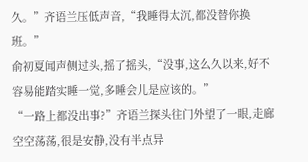久。”齐语兰压低声音,“我睡得太沉,都没替你换班。”
俞初夏闻声侧过头,摇了摇头,“没事,这么久以来,好不容易能踏实睡一觉,多睡会儿是应该的。”
“一路上都没出事?”齐语兰探头往门外望了一眼,走廊空空荡荡,很是安静,没有半点异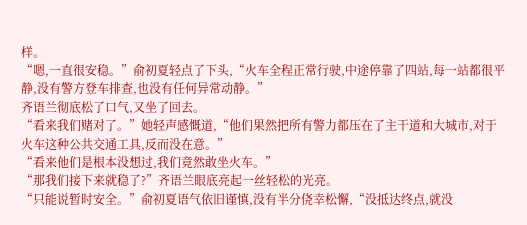样。
“嗯,一直很安稳。”俞初夏轻点了下头,“火车全程正常行驶,中途停靠了四站,每一站都很平静,没有警方登车排查,也没有任何异常动静。”
齐语兰彻底松了口气,又坐了回去。
“看来我们赌对了。”她轻声感慨道,“他们果然把所有警力都压在了主干道和大城市,对于火车这种公共交通工具,反而没在意。”
“看来他们是根本没想过,我们竟然敢坐火车。”
“那我们接下来就稳了?”齐语兰眼底亮起一丝轻松的光亮。
“只能说暂时安全。”俞初夏语气依旧谨慎,没有半分侥幸松懈,“没抵达终点,就没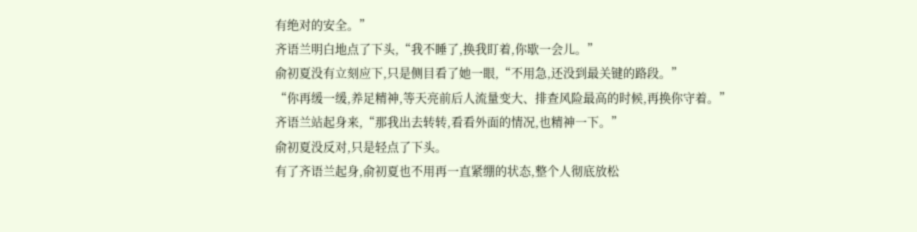有绝对的安全。”
齐语兰明白地点了下头,“我不睡了,换我盯着,你歇一会儿。”
俞初夏没有立刻应下,只是侧目看了她一眼,“不用急,还没到最关键的路段。”
“你再缓一缓,养足精神,等天亮前后人流量变大、排查风险最高的时候,再换你守着。”
齐语兰站起身来,“那我出去转转,看看外面的情况,也精神一下。”
俞初夏没反对,只是轻点了下头。
有了齐语兰起身,俞初夏也不用再一直紧绷的状态,整个人彻底放松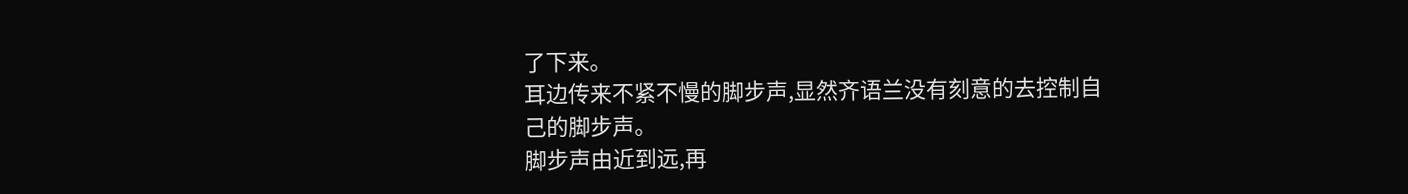了下来。
耳边传来不紧不慢的脚步声,显然齐语兰没有刻意的去控制自己的脚步声。
脚步声由近到远,再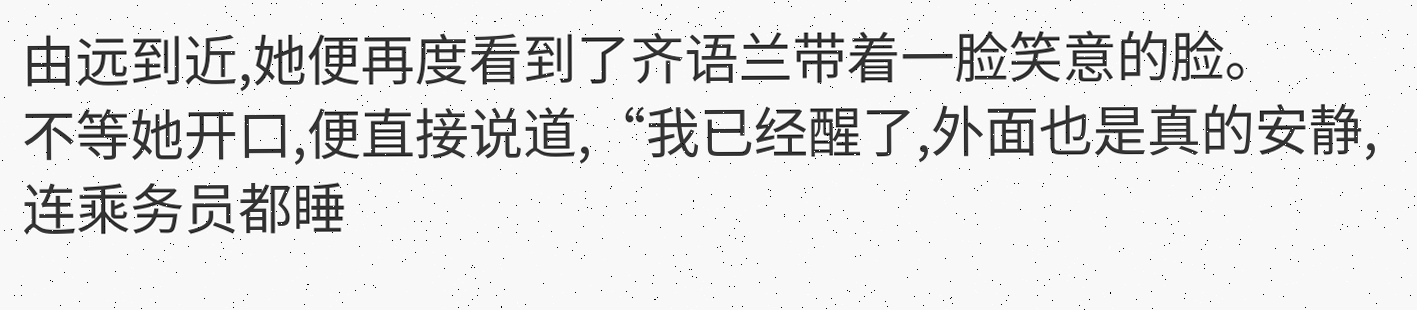由远到近,她便再度看到了齐语兰带着一脸笑意的脸。
不等她开口,便直接说道,“我已经醒了,外面也是真的安静,连乘务员都睡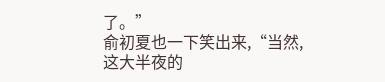了。”
俞初夏也一下笑出来,“当然,这大半夜的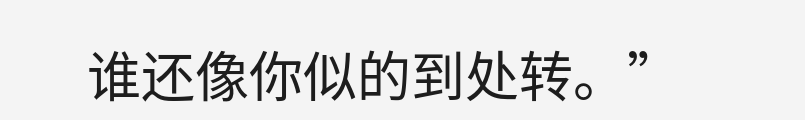谁还像你似的到处转。”